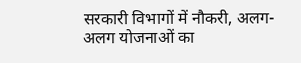सरकारी विभागों में नौकरी, अलग-अलग योजनाओं का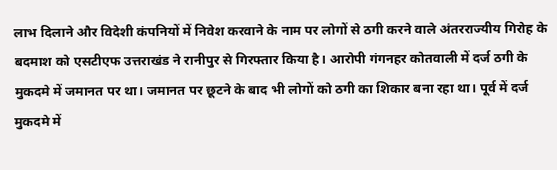लाभ दिलाने और विदेशी कंपनियों में निवेश करवाने के नाम पर लोगों से ठगी करने वाले अंतरराज्यीय गिरोह के बदमाश को एसटीएफ उत्तराखंड ने रानीपुर से गिरफ्तार किया है। आरोपी गंगनहर कोतवाली में दर्ज ठगी के मुकदमे में जमानत पर था। जमानत पर छूटने के बाद भी लोगों को ठगी का शिकार बना रहा था। पूर्व में दर्ज मुकदमे में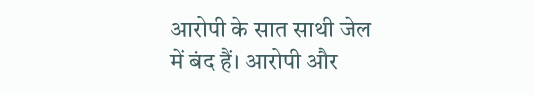आरोपी के सात साथी जेल में बंद हैं। आरोपी और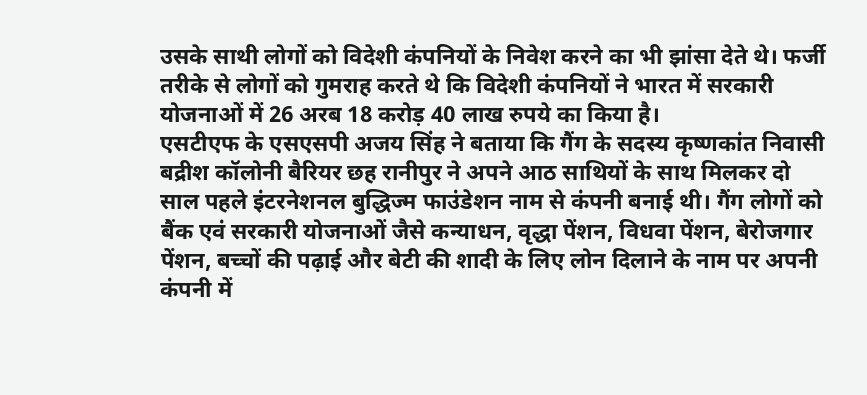उसके साथी लोगों को विदेशी कंपनियों के निवेश करने का भी झांसा देते थे। फर्जी तरीके से लोगों को गुमराह करते थे कि विदेशी कंपनियों ने भारत में सरकारी योजनाओं में 26 अरब 18 करोड़ 40 लाख रुपये का किया है।
एसटीएफ के एसएसपी अजय सिंह ने बताया कि गैंग के सदस्य कृष्णकांत निवासी बद्रीश कॉलोनी बैरियर छह रानीपुर ने अपने आठ साथियों के साथ मिलकर दो साल पहले इंटरनेशनल बुद्धिज्म फाउंडेशन नाम से कंपनी बनाई थी। गैंग लोगों को बैंक एवं सरकारी योजनाओं जैसे कन्याधन, वृद्धा पेंशन, विधवा पेंशन, बेरोजगार पेंशन, बच्चों की पढ़ाई और बेटी की शादी के लिए लोन दिलाने के नाम पर अपनी कंपनी में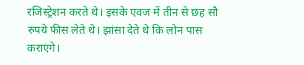रजिस्ट्रेशन करते थे। इसके एवज में तीन से छह सौ रुपये फीस लेते थे। झांसा देते थे कि लोन पास कराएंगे।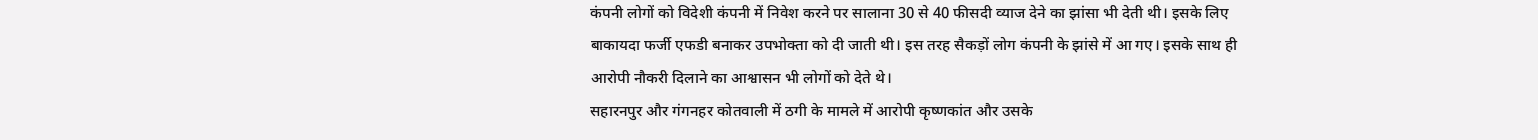कंपनी लोगों को विदेशी कंपनी में निवेश करने पर सालाना 30 से 40 फीसदी व्याज देने का झांसा भी देती थी। इसके लिए बाकायदा फर्जी एफडी बनाकर उपभोक्ता को दी जाती थी। इस तरह सैकड़ों लोग कंपनी के झांसे में आ गए। इसके साथ ही आरोपी नौकरी दिलाने का आश्वासन भी लोगों को देते थे।
सहारनपुर और गंगनहर कोतवाली में ठगी के मामले में आरोपी कृष्णकांत और उसके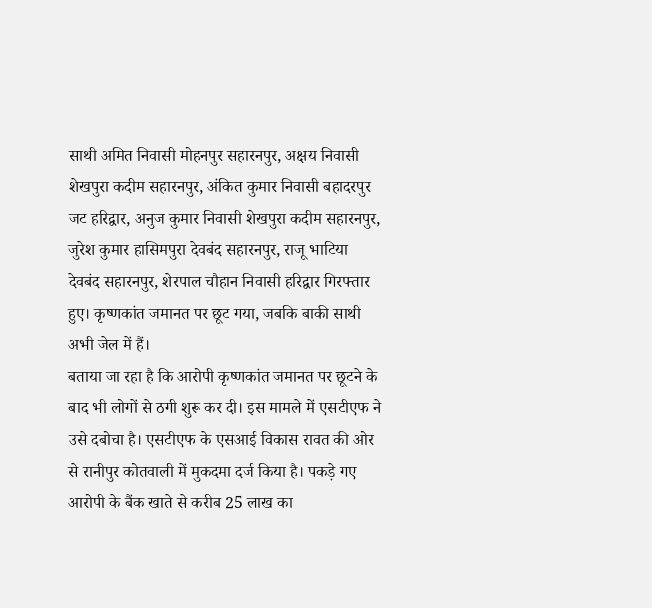साथी अमित निवासी मोहनपुर सहारनपुर, अक्षय निवासी शेखपुरा कदीम सहारनपुर, अंकित कुमार निवासी बहादरपुर जट हरिद्वार, अनुज कुमार निवासी शेखपुरा कदीम सहारनपुर, जुरेश कुमार हासिमपुरा देवबंद सहारनपुर, राजू भाटिया देवबंद सहारनपुर, शेरपाल चौहान निवासी हरिद्वार गिरफ्तार हुए। कृष्णकांत जमानत पर छूट गया, जबकि बाकी साथी अभी जेल में हैं।
बताया जा रहा है कि आरोपी कृष्णकांत जमानत पर छूटने के बाद भी लोगों से ठगी शुरू कर दी। इस मामले में एसटीएफ ने उसे दबोचा है। एसटीएफ के एसआई विकास रावत की ओर से रानीपुर कोतवाली में मुकदमा दर्ज किया है। पकड़े गए आरोपी के बैंक खाते से करीब 25 लाख का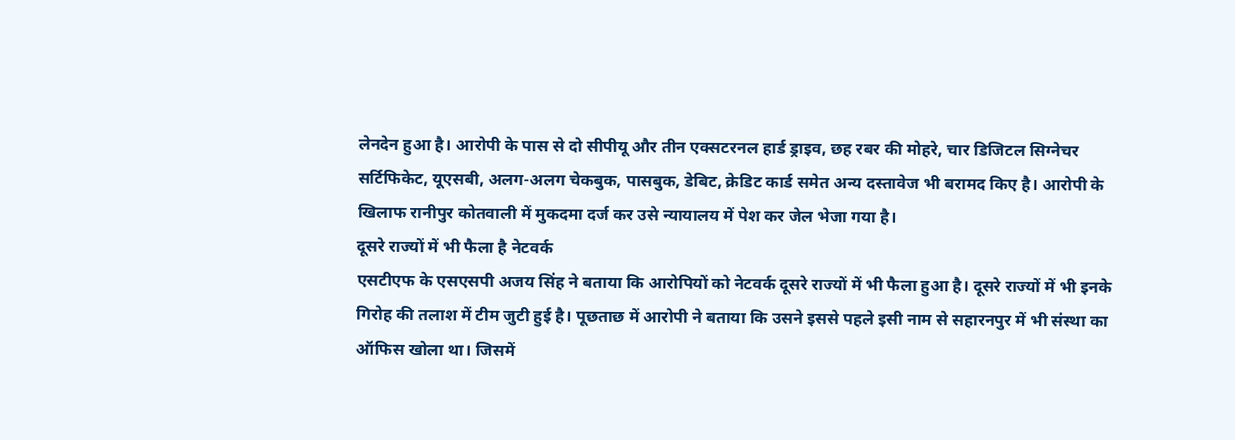लेनदेन हुआ है। आरोपी के पास से दो सीपीयू और तीन एक्सटरनल हार्ड ड्राइव, छह रबर की मोहरे, चार डिजिटल सिग्नेचर सर्टिफिकेट, यूएसबी, अलग-अलग चेकबुक, पासबुक, डेबिट, क्रेडिट कार्ड समेत अन्य दस्तावेज भी बरामद किए है। आरोपी के खिलाफ रानीपुर कोतवाली में मुकदमा दर्ज कर उसे न्यायालय में पेश कर जेल भेजा गया है।
दूसरे राज्यों में भी फैला है नेटवर्क
एसटीएफ के एसएसपी अजय सिंह ने बताया कि आरोपियों को नेटवर्क दूसरे राज्यों में भी फैला हुआ है। दूसरे राज्यों में भी इनके गिरोह की तलाश में टीम जुटी हुई है। पूछताछ में आरोपी ने बताया कि उसने इससे पहले इसी नाम से सहारनपुर में भी संस्था का ऑफिस खोला था। जिसमें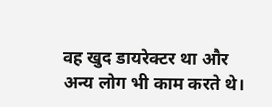वह खुद डायरेक्टर था और अन्य लोग भी काम करते थे।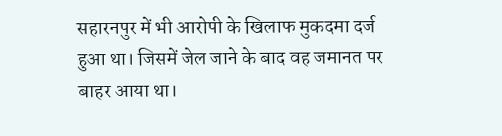सहारनपुर में भी आरोपी के खिलाफ मुकदमा दर्ज हुआ था। जिसमें जेल जाने के बाद वह जमानत पर बाहर आया था।